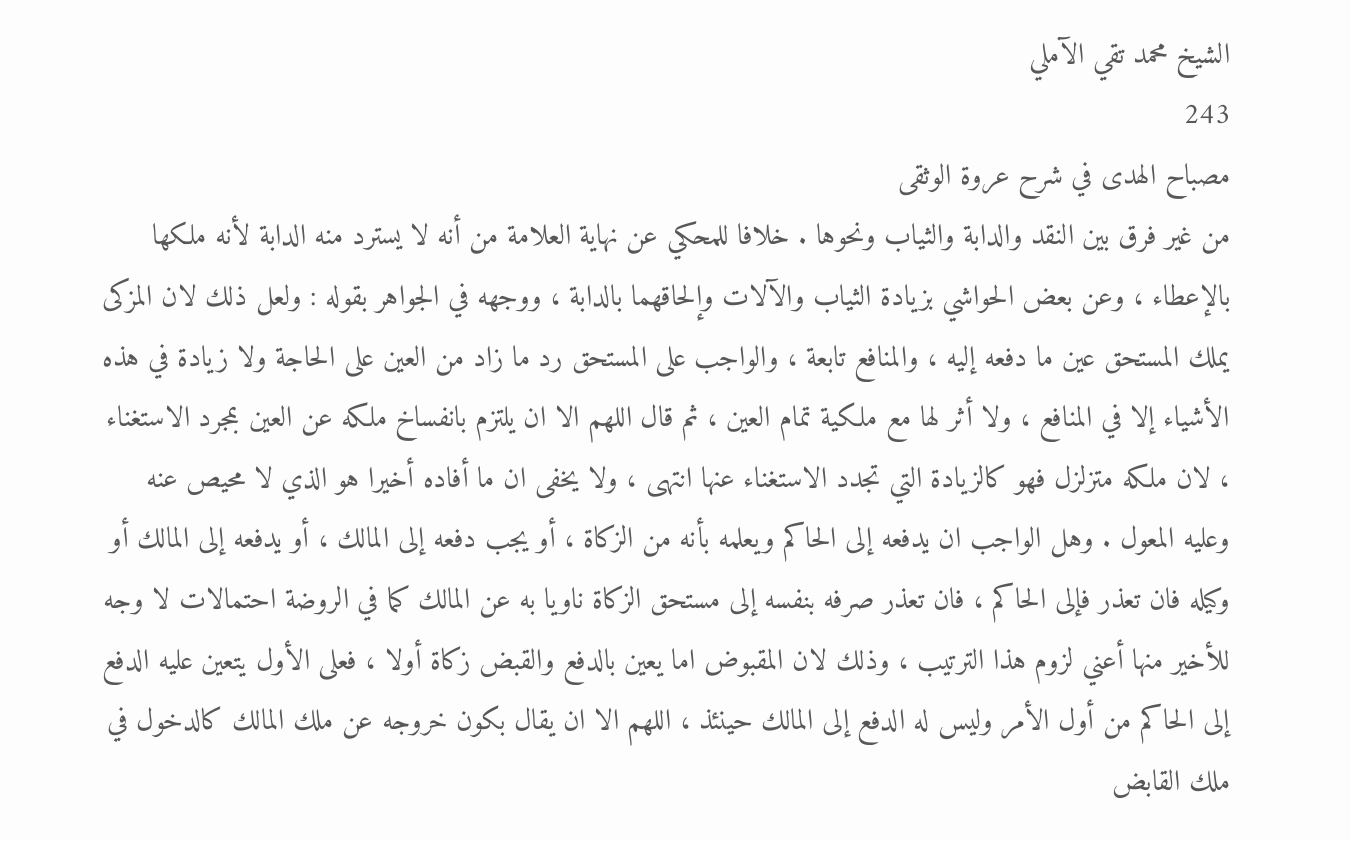الشيخ محمد تقي الآملي
243
مصباح الهدى في شرح عروة الوثقى
من غير فرق بين النقد والدابة والثياب ونحوها . خلافا للمحكي عن نهاية العلامة من أنه لا يسترد منه الدابة لأنه ملكها بالإعطاء ، وعن بعض الحواشي بزيادة الثياب والآلات وإلحاقهما بالدابة ، ووجهه في الجواهر بقوله : ولعل ذلك لان المزكى يملك المستحق عين ما دفعه إليه ، والمنافع تابعة ، والواجب على المستحق رد ما زاد من العين على الحاجة ولا زيادة في هذه الأشياء إلا في المنافع ، ولا أثر لها مع ملكية تمام العين ، ثم قال اللهم الا ان يلتزم بانفساخ ملكه عن العين بمجرد الاستغناء ، لان ملكه متزلزل فهو كالزيادة التي تجدد الاستغناء عنها انتهى ، ولا يخفى ان ما أفاده أخيرا هو الذي لا محيص عنه وعليه المعول . وهل الواجب ان يدفعه إلى الحاكم ويعلمه بأنه من الزكاة ، أو يجب دفعه إلى المالك ، أو يدفعه إلى المالك أو وكيله فان تعذر فإلى الحاكم ، فان تعذر صرفه بنفسه إلى مستحق الزكاة ناويا به عن المالك كما في الروضة احتمالات لا وجه للأخير منها أعني لزوم هذا الترتيب ، وذلك لان المقبوض اما يعين بالدفع والقبض زكاة أولا ، فعلى الأول يتعين عليه الدفع إلى الحاكم من أول الأمر وليس له الدفع إلى المالك حينئذ ، اللهم الا ان يقال بكون خروجه عن ملك المالك كالدخول في ملك القابض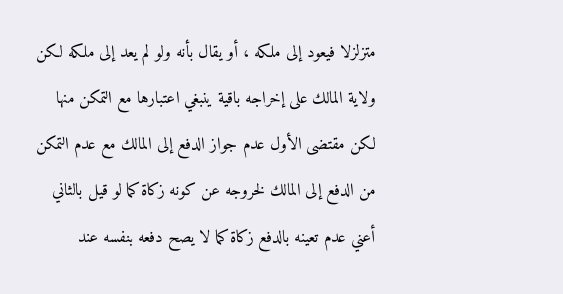متزلزلا فيعود إلى ملكه ، أو يقال بأنه ولو لم يعد إلى ملكه لكن ولاية المالك على إخراجه باقية ينبغي اعتبارها مع التمكن منها لكن مقتضى الأول عدم جواز الدفع إلى المالك مع عدم التمكن من الدفع إلى المالك لخروجه عن كونه زكاة كما لو قيل بالثاني أعني عدم تعينه بالدفع زكاة كما لا يصح دفعه بنفسه عند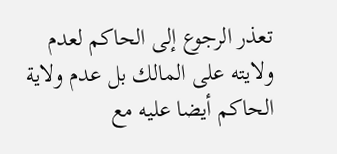تعذر الرجوع إلى الحاكم لعدم ولايته على المالك بل عدم ولاية الحاكم أيضا عليه مع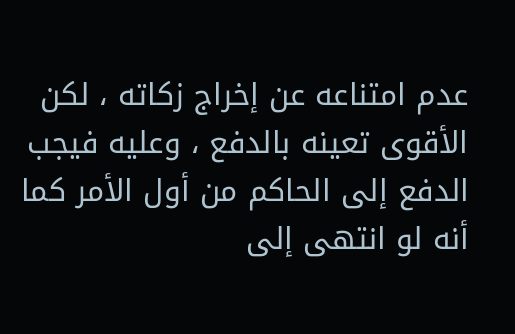عدم امتناعه عن إخراج زكاته ، لكن الأقوى تعينه بالدفع ، وعليه فيجب الدفع إلى الحاكم من أول الأمر كما أنه لو انتهى إلى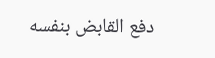دفع القابض بنفسه